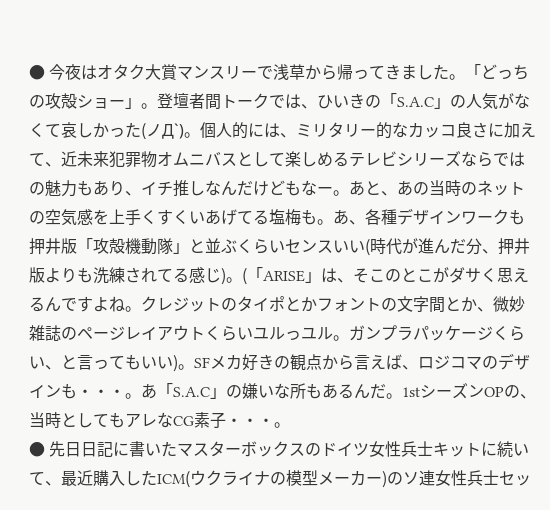● 今夜はオタク大賞マンスリーで浅草から帰ってきました。「どっちの攻殻ショー」。登壇者間トークでは、ひいきの「S.A.C」の人気がなくて哀しかった(ノД`)。個人的には、ミリタリー的なカッコ良さに加えて、近未来犯罪物オムニバスとして楽しめるテレビシリーズならではの魅力もあり、イチ推しなんだけどもなー。あと、あの当時のネットの空気感を上手くすくいあげてる塩梅も。あ、各種デザインワークも押井版「攻殻機動隊」と並ぶくらいセンスいい(時代が進んだ分、押井版よりも洗練されてる感じ)。(「ARISE」は、そこのとこがダサく思えるんですよね。クレジットのタイポとかフォントの文字間とか、微妙雑誌のページレイアウトくらいユルっユル。ガンプラパッケージくらい、と言ってもいい)。SFメカ好きの観点から言えば、ロジコマのデザインも・・・。あ「S.A.C」の嫌いな所もあるんだ。1stシーズンOPの、当時としてもアレなCG素子・・・。
● 先日日記に書いたマスターボックスのドイツ女性兵士キットに続いて、最近購入したICM(ウクライナの模型メーカー)のソ連女性兵士セッ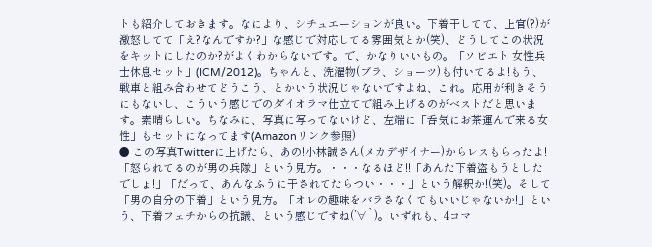トも紹介しておきます。なにより、シチュエーションが良い。下着干してて、上官(?)が激怒してて「え?なんですか?」な感じで対応してる雰囲気とか(笑)、どうしてこの状況をキットにしたのか?がよくわからないです。で、かなりいいもの。「ソビエト 女性兵士休息セット」(ICM/2012)。ちゃんと、洗濯物(ブラ、ショーツ)も付いてるよ!もう、戦車と組み合わせてどうこう、とかいう状況じゃないですよね、これ。応用が利きそうにもないし、こういう感じでのダイオラマ仕立てで組み上げるのがベストだと思います。素晴らしい。ちなみに、写真に写ってないけど、左端に「呑気にお茶運んで来る女性」もセットになってます(Amazonリンク参照)
● この写真Twitterに上げたら、あの!小林誠さん(メカデザイナー)からレスもらったよ!「怒られてるのが男の兵隊」という見方。・・・なるほど!!「あんた下着盗もうとしたでしょ!」「だって、あんなふうに干されてたらつい・・・」という解釈か!(笑)。そして「男の自分の下着」という見方。「オレの趣味をバラさなくてもいいじゃないか!」という、下着フェチからの抗議、という感じですね(’∀`)。いずれも、4コマ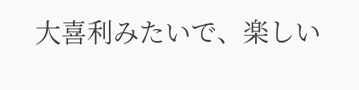大喜利みたいで、楽しい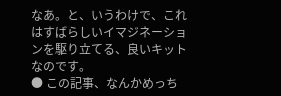なあ。と、いうわけで、これはすばらしいイマジネーションを駆り立てる、良いキットなのです。
● この記事、なんかめっち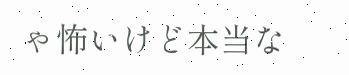ゃ怖いけど本当な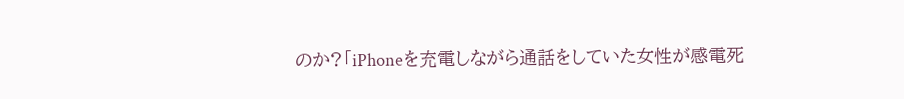のか?「iPhoneを充電しながら通話をしていた女性が感電死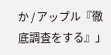か / アップル『徹底調査をする』」